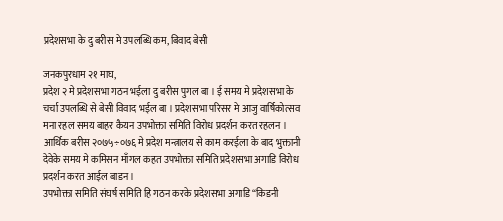प्रदेशसभा के दु बरीस मे उपलब्धि कम, बिवाद बेसी

जनकपुरधाम २१ माघ,
प्रदेश २ मे प्रदेशसभा गठन भईला दु बरीस पुगल बा । ई समय मे प्रदेशसभा के चर्चा उपलब्धि से बेसी विवाद भईल बा । प्रदेशसभा परिसर मे आजु वार्षिकोत्सव मना रहल समय बाहर कैयन उपभोक्ता समिति विरोध प्रदर्शन करत रहलन ।
आर्थिक बरीस २०७५÷०७६ मे प्रदेश मन्त्रालय से काम करईला के बाद भुक्तानी देवेके समय मे कमिसन माँगल कहत उपभोक्ता समिति प्रदेशसभा अगाडि विरोध प्रदर्शन करत आईल बाडन ।
उपभोक्ता समिति संघर्ष समिति हि गठन करके प्रदेशसभा अगाडि “किडनी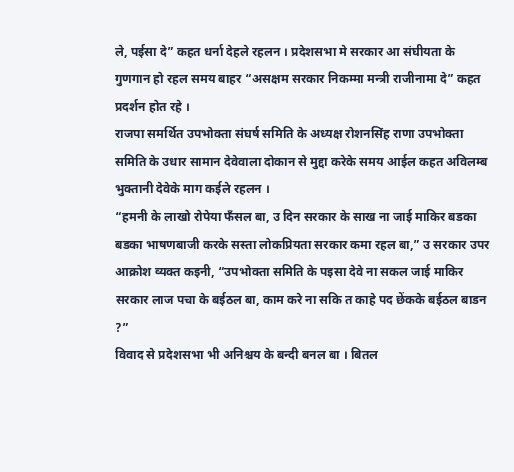ले, पईसा दे” कहत धर्ना देहले रहलन । प्रदेशसभा मे सरकार आ संघीयता के गुणगान हो रहल समय बाहर “असक्षम सरकार निकम्मा मन्त्री राजीनामा दे” कहत प्रदर्शन होत रहे ।
राजपा समर्थित उपभोक्ता संघर्ष समिति के अध्यक्ष रोशनसिंह राणा उपभोक्ता समिति के उधार सामान देवेवाला दोकान से मुद्दा करेके समय आईल कहत अविलम्ब भुक्तानी देवेके माग कईले रहलन ।
“हमनी के लाखो रोपेया फँसल बा, उ दिन सरकार के साख ना जाई माकिर बडका बडका भाषणबाजी करके सस्ता लोकप्रियता सरकार कमा रहल बा,” उ सरकार उपर आक्रोश व्यक्त कइनी, “उपभोक्ता समिति के पइसा देवे ना सकल जाई माकिर सरकार लाज पचा के बईठल बा, काम करे ना सकि त काहे पद छेंकके बईठल बाडन ?”
विवाद से प्रदेशसभा भी अनिश्चय के बन्दी बनल बा । बितल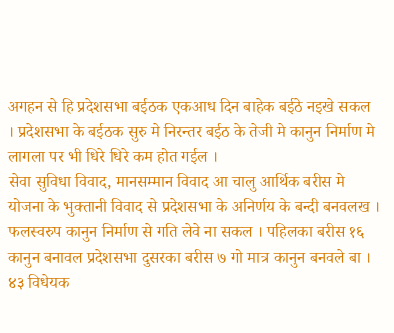अगहन से हि प्रदेशसभा बईठक एकआध दिन बाहेक बईठे नइखे सकल । प्रदेशसभा के बईठक सुरु मे निरन्तर बईठ के तेजी मे कानुन निर्माण मे लागला पर भी धिरे धिरे कम होत गईल ।
सेवा सुविधा विवाद, मानसम्मान विवाद आ चालु आर्थिक बरीस मे योजना के भुक्तानी विवाद से प्रदेशसभा के अनिर्णय के बन्दी बनवलख । फलस्वरुप कानुन निर्माण से गति लेवे ना सकल । पहिलका बरीस १६ कानुन बनावल प्रदेशसभा दुसरका बरीस ७ गो मात्र कानुन बनवले बा ।
४३ विधेयक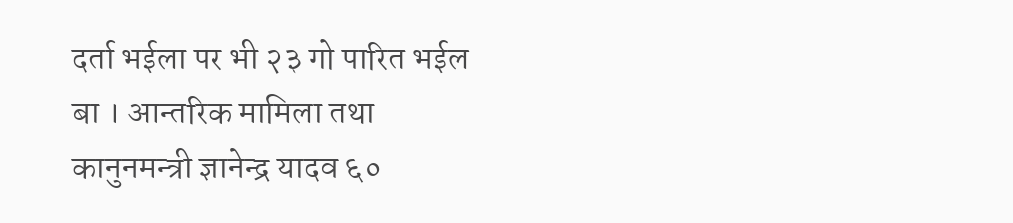दर्ता भईला पर भी २३ गो पारित भईल बा । आन्तरिक मामिला तथा कानुनमन्त्री ज्ञानेन्द्र यादव ६०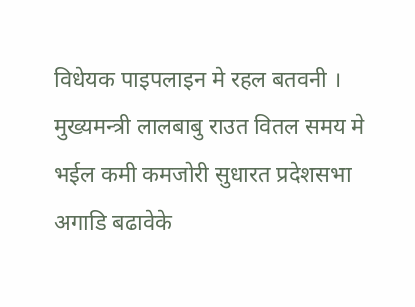विधेयक पाइपलाइन मे रहल बतवनी ।
मुख्यमन्त्री लालबाबु राउत वितल समय मे भईल कमी कमजोरी सुधारत प्रदेशसभा अगाडि बढावेके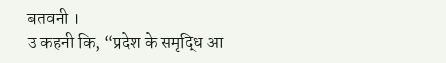बतवनी ।
उ कहनी कि, “प्रदेश के समृद्धि आ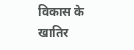विकास के खातिर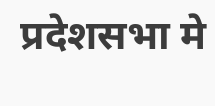प्रदेशसभा मे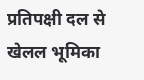प्रतिपक्षी दल से खेलल भूमिका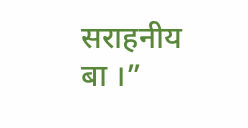सराहनीय बा ।”